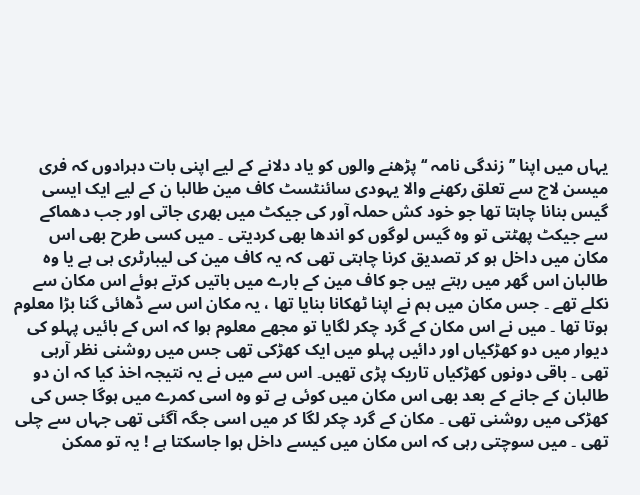یہاں میں اپنا ’’ زندگی نامہ ‘‘ پڑھنے والوں کو یاد دلانے کے لیے اپنی بات دہرادوں کہ فری میسن لاج سے تعلق رکھنے والا یہودی سائنٹسٹ کاف مین طالبا ن کے لیے ایک ایسی گیس بنانا چاہتا تھا جو خود کش حملہ آور کی جیکٹ میں بھری جاتی اور جب دھماکے سے جیکٹ پھٹتی تو وہ گیس لوگوں کو اندھا بھی کردیتی ۔ میں کسی طرح بھی اس مکان میں داخل ہو کر تصدیق کرنا چاہتی تھی کہ یہ کاف مین کی لیبارٹری ہی ہے یا وہ طالبان اس گھر میں رہتے ہیں جو کاف مین کے بارے میں باتیں کرتے ہوئے اس مکان سے نکلے تھے ۔ جس مکان میں ہم نے اپنا ٹھکانا بنایا تھا ، یہ مکان اس سے ڈھائی گنا بڑا معلوم ہوتا تھا ۔ میں نے اس مکان کے گرد چکر لگایا تو مجھے معلوم ہوا کہ اس کے بائیں پہلو کی دیوار میں دو کھڑکیاں اور دائیں پہلو میں ایک کھڑکی تھی جس میں روشنی نظر آرہی تھی ۔ باقی دونوں کھڑکیاں تاریک پڑی تھیں۔ اس سے میں نے یہ نتیجہ اخذ کیا کہ ان دو طالبان کے جانے کے بعد بھی اس مکان میں کوئی ہے تو وہ اسی کمرے میں ہوگا جس کی کھڑکی میں روشنی تھی ۔ مکان کے گرد چکر لگا کر میں اسی جگہ آگئی تھی جہاں سے چلی تھی ۔ میں سوچتی رہی کہ اس مکان میں کیسے داخل ہوا جاسکتا ہے ! یہ تو ممکن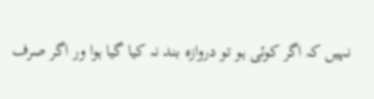نہیں کہ اگر کوئی ہو تو دروازہ بند نہ کیا گیا ہوا ور اگر صرف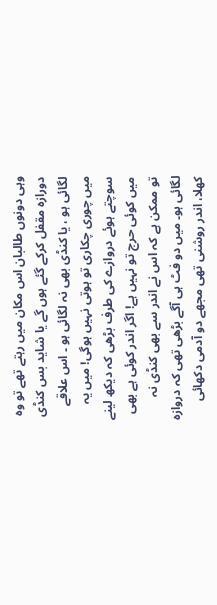وہی دونوں طالبان اس مکان میں رہتے تھے تو وہ دورازہ مقفل کرکے گئے ہوں گے یا شاید بس کنڈی لگائی ہو ، یا کنڈی بھی نہ لگائی ہو ۔ اس علاقے میں چوری چکاری تو ہوتی نہیں ہوگی! میں یہ سوچتے ہوئے دروازے کی طرف بڑھی کہ دیکھ لینے میں کوئی حرج تو نہیں ہے! اگر اندر کوئی ہے بھی تو ممکن ہے کہ اس نے اندر سے بھی کنڈی نہ لگائی ہو۔ میں دو فٹ ہی آگے بڑھی تھی کہ دروازہ کھلا، اندر روشنی تھی مجھے دو آدمی دکھائی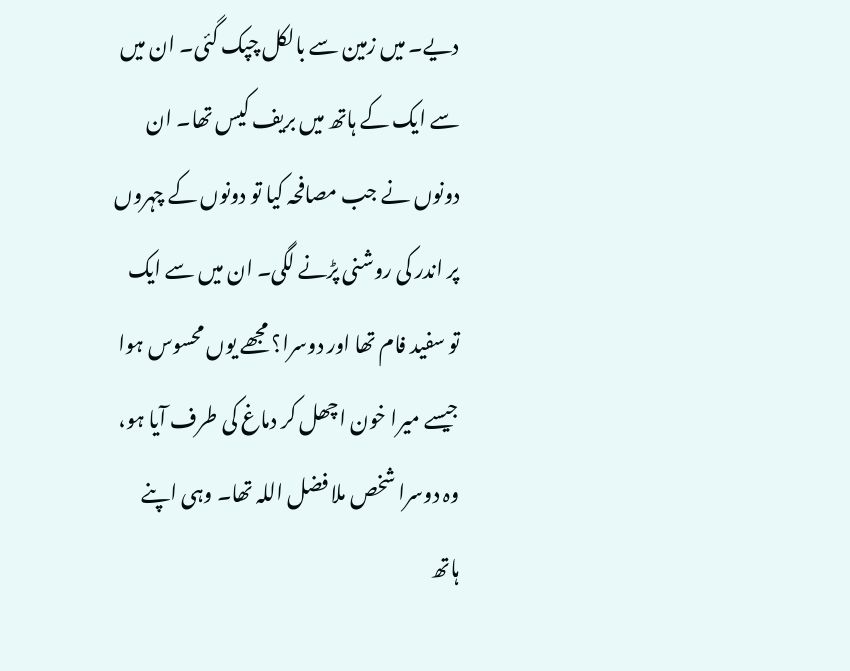دیے۔ میں زمین سے بالکل چپک گئی۔ ان میں سے ایک کے ہاتھ میں بریف کیس تھا۔ ان دونوں نے جب مصافحہ کیا تو دونوں کے چہروں پر اندر کی روشنی پڑنے لگی۔ ان میں سے ایک تو سفید فام تھا اور دوسرا؟ مجھے یوں محسوس ہوا جیسے میرا خون اچھل کر دماغ کی طرف آیا ہو، وہ دوسرا شخص ملا فضل اللہ تھا۔ وہی اپنے ہاتھ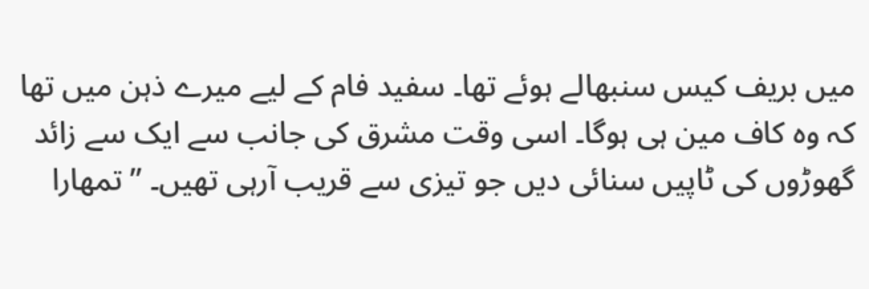میں بریف کیس سنبھالے ہوئے تھا۔ سفید فام کے لیے میرے ذہن میں تھا کہ وہ کاف مین ہی ہوگا۔ اسی وقت مشرق کی جانب سے ایک سے زائد گھوڑوں کی ٹاپیں سنائی دیں جو تیزی سے قریب آرہی تھیں۔ ’’تمھارا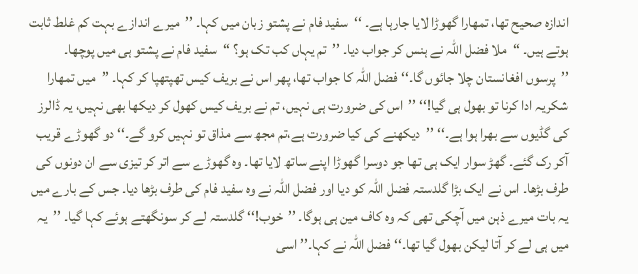اندازہ صحیح تھا، تمھارا گھوڑا لایا جارہا ہے۔ ‘‘سفید فام نے پشتو زبان میں کہا۔ ’’میرے اندازے بہت کم غلط ثابت ہوتے ہیں۔ ‘‘ملا فضل اللہ نے ہنس کر جواب دیا۔ ’’تم یہاں کب تک ہو؟ ‘‘سفید فام نے پشتو ہی میں پوچھا۔ ’’پرسوں افغانستان چلا جائوں گا۔‘‘ فضل اللہ کا جواب تھا، پھر اس نے بریف کیس تھپتھپا کر کہا۔ ’’میں تمھارا شکریہ ادا کرنا تو بھول ہی گیا!‘‘ ’’اس کی ضرورت ہی نہیں، تم نے بریف کیس کھول کر دیکھا بھی نہیں، یہ ڈالرز کی گڈیوں سے بھرا ہوا ہے۔‘‘ ’’دیکھنے کی کیا ضرورت ہے،تم مجھ سے مذاق تو نہیں کرو گے۔‘‘ دو گھوڑے قریب آکر رک گئے۔ گھڑ سوار ایک ہی تھا جو دوسرا گھوڑا اپنے ساتھ لایا تھا۔ وہ گھوڑے سے اتر کر تیزی سے ان دونوں کی طرف بڑھا۔ اس نے ایک بڑا گلدستہ فضل اللہ کو دیا اور فضل اللہ نے وہ سفید فام کی طرف بڑھا دیا۔ جس کے بارے میں یہ بات میرے ذہن میں آچکی تھی کہ وہ کاف مین ہی ہوگا۔ ’’خوب!‘‘ گلدستہ لے کر سونگھتے ہوئے کہا گیا۔ ’’یہ میں ہی لے کر آتا لیکن بھول گیا تھا۔‘‘ فضل اللہ نے کہا۔’’ اسی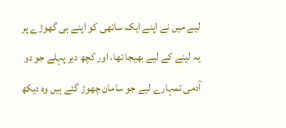لیے میں نے اپنے ایک ساتھی کو اپنے ہی گھوڑے پر یہ لینے کے لیے بھیجا تھا، اور کچھ دیر پہلے جو دو آدمی تمہارے لیے جو سامان چھوڑ گئے ہیں وہ دیکھ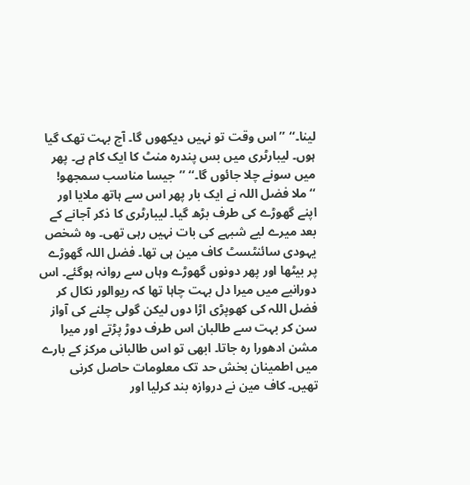لینا۔‘‘ ’’اس وقت تو نہیں دیکھوں گا۔ آج بہت تھک گیا ہوں۔ لیبارٹری میں بس پندرہ منٹ کا ایک کام ہے۔ پھر میں سونے چلا جائوں گا۔‘‘ ’’جیسا مناسب سمجھو! ‘‘ملا فضل اللہ نے ایک بار پھر اس سے ہاتھ ملایا اور اپنے گھوڑے کی طرف بڑھ گیا۔ لیبارٹری کا ذکر آجانے کے بعد میرے لیے شبہے کی بات نہیں رہی تھی۔ وہ شخص یہودی سائنٹسٹ کاف مین ہی تھا۔ فضل اللہ گھوڑے پر بیٹھا اور پھر دونوں گھوڑے وہاں سے روانہ ہوگئے۔ اس دورانیے میں میرا دل بہت چاہا تھا کہ ریوالور نکال کر فضل اللہ کی کھوپڑی اڑا دوں لیکن گولی چلنے کی آواز سن کر بہت سے طالبان اس طرف دوڑ پڑتے اور میرا مشن ادھورا رہ جاتا۔ ابھی تو اس طالبانی مرکز کے بارے میں اطمینان بخش حد تک معلومات حاصل کرنی تھیں۔ کاف مین نے دروازہ بند کرلیا اور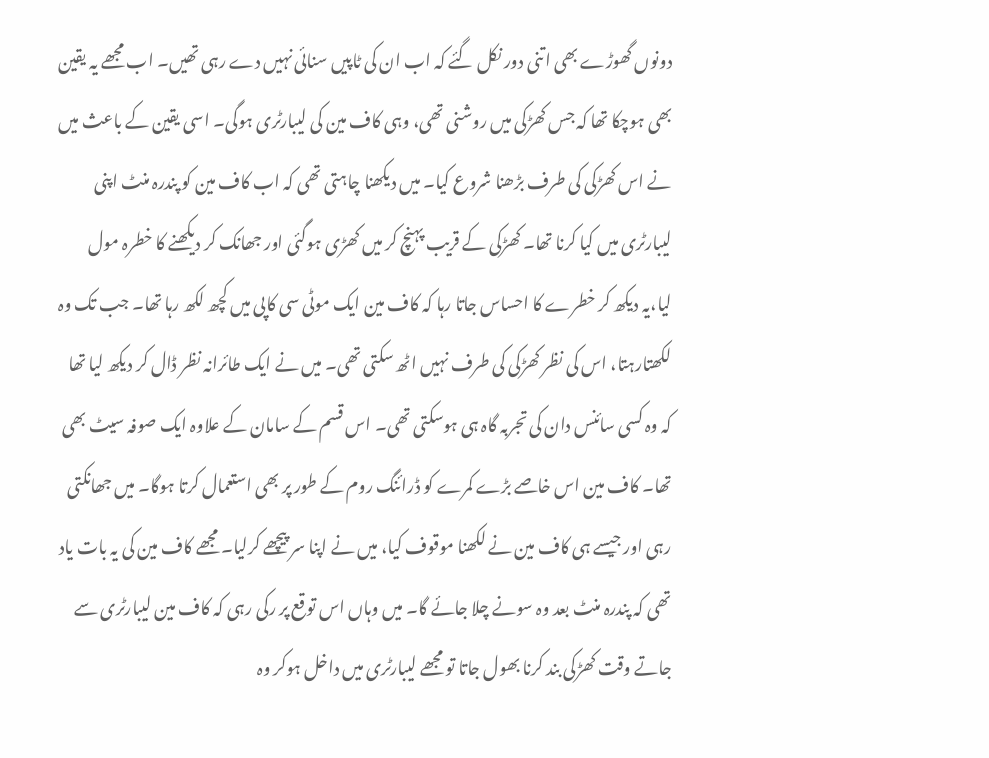دونوں گھوڑے بھی اتنی دور نکل گئے کہ اب ان کی ٹاپیں سنائی نہیں دے رہی تھیں۔ اب مجھے یہ یقین بھی ہوچکا تھا کہ جس کھڑکی میں روشنی تھی، وہی کاف مین کی لیبارٹری ہوگی۔ اسی یقین کے باعث میں نے اس کھڑکی کی طرف بڑھنا شروع کیا۔ میں دیکھنا چاہتی تھی کہ اب کاف مین کو پندرہ منٹ اپنی لیبارٹری میں کیا کرنا تھا۔ کھڑکی کے قریب پہنچ کر میں کھڑی ہوگئی اور جھانک کر دیکھنے کا خطرہ مول لیا،یہ دیکھ کر خطرے کا احساس جاتا رہا کہ کاف مین ایک موٹی سی کاپی میں کچھ لکھ رہا تھا۔ جب تک وہ لکھتارہتا، اس کی نظر کھڑکی کی طرف نہیں اٹھ سکتی تھی۔ میں نے ایک طائرانہ نظر ڈال کر دیکھ لیا تھا کہ وہ کسی سائنس دان کی تجربہ گاہ ہی ہوسکتی تھی۔ اس قسم کے سامان کے علاوہ ایک صوفہ سیٹ بھی تھا۔ کاف مین اس خاصے بڑے کمرے کو ڈرائنگ روم کے طور پر بھی استعمال کرتا ہوگا۔ میں جھانکتی رہی اور جیسے ہی کاف مین نے لکھنا موقوف کیا، میں نے اپنا سر پیچھے کرلیا۔ مجھے کاف مین کی یہ بات یاد تھی کہ پندرہ منٹ بعد وہ سونے چلا جائے گا۔ میں وہاں اس توقع پر رکی رہی کہ کاف مین لیبارٹری سے جاتے وقت کھڑکی بند کرنا بھول جاتا تو مجھے لیبارٹری میں داخل ہوکر وہ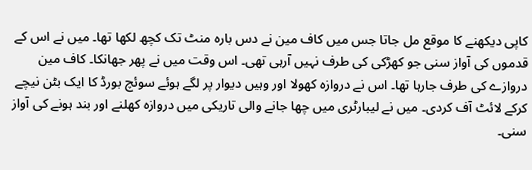کاپی دیکھنے کا موقع مل جاتا جس میں کاف مین نے دس بارہ منٹ تک کچھ لکھا تھا۔ میں نے اس کے قدموں کی آواز سنی جو کھڑکی کی طرف نہیں آرہی تھی۔ اس وقت میں نے پھر جھانکا۔ کاف مین دروازے کی طرف جارہا تھا۔ اس نے دروازہ کھولا اور وہیں دیوار پر لگے ہوئے سوئچ بورڈ کا ایک بٹن نیچے کرکے لائٹ آف کردی۔ میں نے لیبارٹری میں چھا جانے والی تاریکی میں دروازہ کھلنے اور بند ہونے کی آواز سنی۔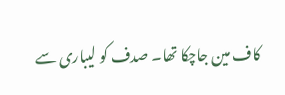کاف مین جاچکا تھا۔ صدف کو لیباری سے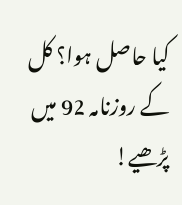کیا حاصل ہوا؟ کل کے روزنامہ 92 میں پڑھیے!